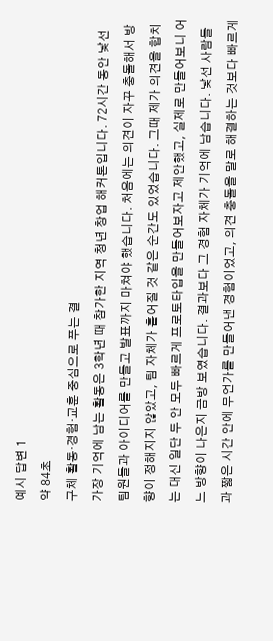예시 답변 1
약 84초
구체 활동·경험·교훈 중심으로 푸는 결
가장 기억에 남는 활동은 3학년 때 참가한 지역 청년 창업 해커톤입니다. 72시간 동안 낯선 팀원들과 아이디어를 만들고 발표까지 마쳐야 했습니다. 처음에는 의견이 자꾸 충돌해서 방향이 정해지지 않았고, 팀 자체가 흩어질 것 같은 순간도 있었습니다. 그때 제가 의견을 합치는 대신 일단 두 안 모두 빠르게 프로토타입을 만들어보자고 제안했고, 실제로 만들어보니 어느 방향이 나은지 금방 보였습니다. 결과보다 그 경험 자체가 기억에 남습니다. 낯선 사람들과 짧은 시간 안에 무언가를 만들어낸 경험이었고, 의견 충돌을 말로 해결하는 것보다 빠르게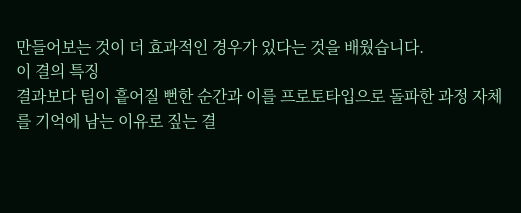만들어보는 것이 더 효과적인 경우가 있다는 것을 배웠습니다.
이 결의 특징
결과보다 팀이 흩어질 뻔한 순간과 이를 프로토타입으로 돌파한 과정 자체를 기억에 남는 이유로 짚는 결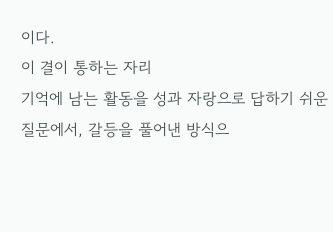이다.
이 결이 통하는 자리
기억에 남는 활동을 성과 자랑으로 답하기 쉬운 질문에서, 갈등을 풀어낸 방식으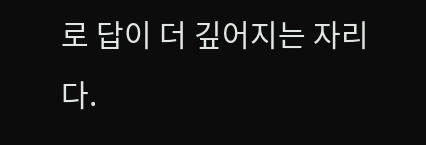로 답이 더 깊어지는 자리다.